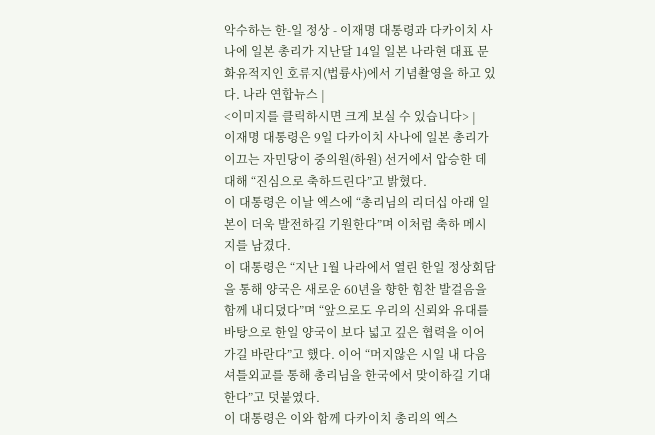악수하는 한-일 정상 - 이재명 대통령과 다카이치 사나에 일본 총리가 지난달 14일 일본 나라현 대표 문화유적지인 호류지(법륭사)에서 기념촬영을 하고 있다. 나라 연합뉴스 |
<이미지를 클릭하시면 크게 보실 수 있습니다> |
이재명 대통령은 9일 다카이치 사나에 일본 총리가 이끄는 자민당이 중의원(하원) 선거에서 압승한 데 대해 “진심으로 축하드린다”고 밝혔다.
이 대통령은 이날 엑스에 “총리님의 리더십 아래 일본이 더욱 발전하길 기원한다”며 이처럼 축하 메시지를 남겼다.
이 대통령은 “지난 1월 나라에서 열린 한일 정상회담을 통해 양국은 새로운 60년을 향한 힘찬 발걸음을 함께 내디뎠다”며 “앞으로도 우리의 신뢰와 유대를 바탕으로 한일 양국이 보다 넓고 깊은 협력을 이어가길 바란다”고 했다. 이어 “머지않은 시일 내 다음 셔틀외교를 통해 총리님을 한국에서 맞이하길 기대한다”고 덧붙였다.
이 대통령은 이와 함께 다카이치 총리의 엑스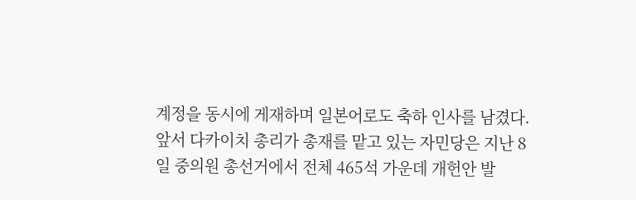계정을 동시에 게재하며 일본어로도 축하 인사를 남겼다.
앞서 다카이치 총리가 총재를 맡고 있는 자민당은 지난 8일 중의원 총선거에서 전체 465석 가운데 개헌안 발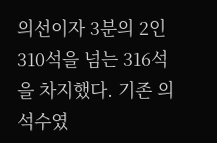의선이자 3분의 2인 310석을 넘는 316석을 차지했다. 기존 의석수였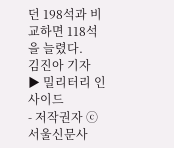던 198석과 비교하면 118석을 늘렸다.
김진아 기자
▶ 밀리터리 인사이드
- 저작권자 ⓒ 서울신문사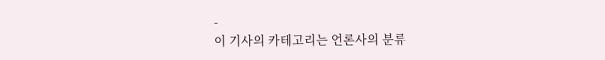-
이 기사의 카테고리는 언론사의 분류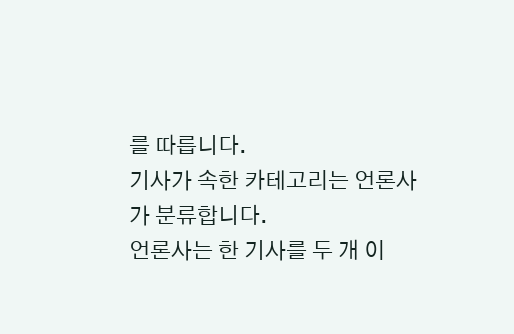를 따릅니다.
기사가 속한 카테고리는 언론사가 분류합니다.
언론사는 한 기사를 두 개 이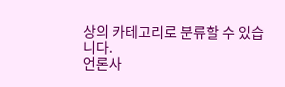상의 카테고리로 분류할 수 있습니다.
언론사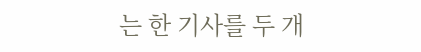는 한 기사를 두 개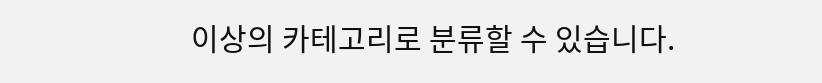이상의 카테고리로 분류할 수 있습니다.